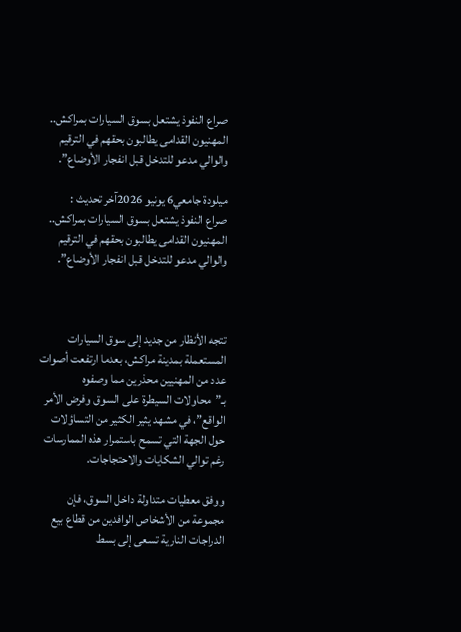صراع النفوذ يشتعل بسوق السيارات بمراكش.. المهنيون القدامى يطالبون بحقهم في الترقيم والوالي مدعو للتدخل قبل انفجار الأوضاع”.

ميلودة جامعي6 يونيو 2026آخر تحديث :
صراع النفوذ يشتعل بسوق السيارات بمراكش.. المهنيون القدامى يطالبون بحقهم في الترقيم والوالي مدعو للتدخل قبل انفجار الأوضاع”.



تتجه الأنظار من جديد إلى سوق السيارات المستعملة بمدينة مراكش، بعدما ارتفعت أصوات عدد من المهنيين محذرين مما وصفوه بـ”محاولات السيطرة على السوق وفرض الأمر الواقع”، في مشهد يثير الكثير من التساؤلات حول الجهة التي تسمح باستمرار هذه الممارسات رغم توالي الشكايات والاحتجاجات.

ووفق معطيات متداولة داخل السوق، فإن مجموعة من الأشخاص الوافدين من قطاع بيع الدراجات النارية تسعى إلى بسط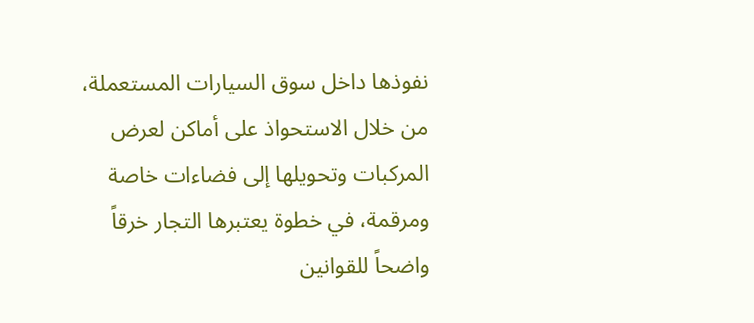نفوذها داخل سوق السيارات المستعملة، من خلال الاستحواذ على أماكن لعرض المركبات وتحويلها إلى فضاءات خاصة ومرقمة، في خطوة يعتبرها التجار خرقاً واضحاً للقوانين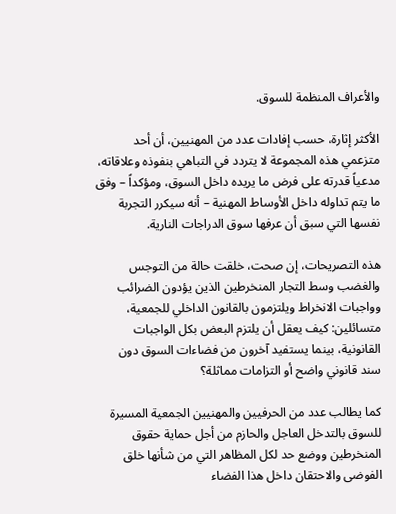والأعراف المنظمة للسوق.

الأكثر إثارة، حسب إفادات عدد من المهنيين، أن أحد متزعمي هذه المجموعة لا يتردد في التباهي بنفوذه وعلاقاته، مدعياً قدرته على فرض ما يريده داخل السوق، ومؤكداً – وفق ما يتم تداوله داخل الأوساط المهنية – أنه سيكرر التجربة نفسها التي سبق أن عرفها سوق الدراجات النارية.

هذه التصريحات، إن صحت، خلقت حالة من التوجس والغضب وسط التجار المنخرطين الذين يؤدون الضرائب وواجبات الانخراط ويلتزمون بالقانون الداخلي للجمعية، متسائلين: كيف يعقل أن يلتزم البعض بكل الواجبات القانونية، بينما يستفيد آخرون من فضاءات السوق دون سند قانوني واضح أو التزامات مماثلة؟

كما يطالب عدد من الحرفيين والمهنيين الجمعية المسيرة للسوق بالتدخل العاجل والحازم من أجل حماية حقوق المنخرطين ووضع حد لكل المظاهر التي من شأنها خلق الفوضى والاحتقان داخل هذا الفضاء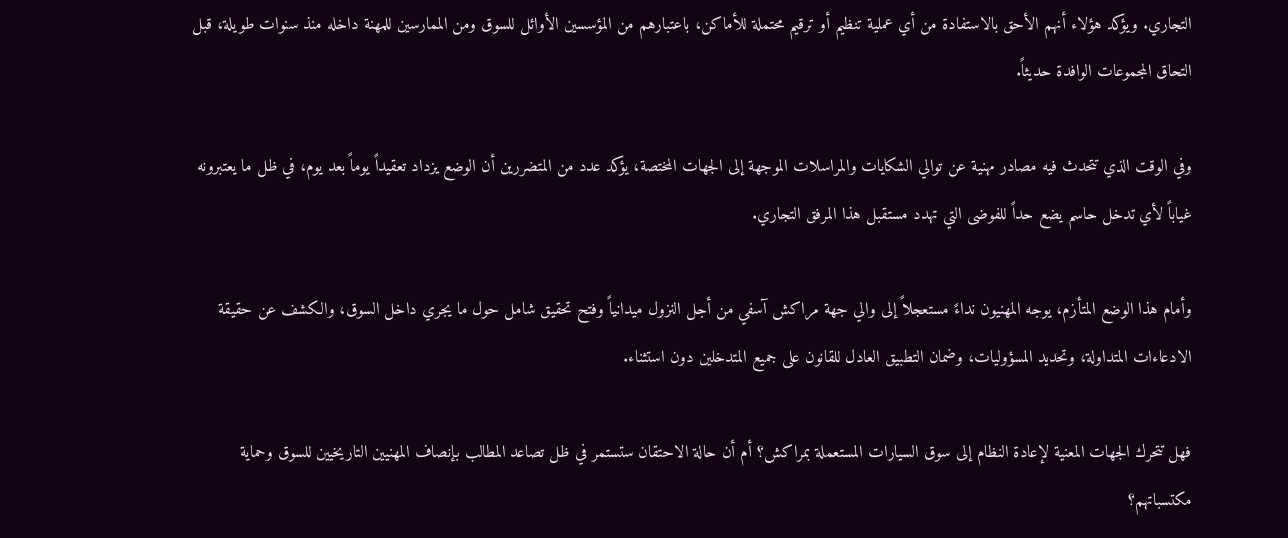التجاري. ويؤكد هؤلاء أنهم الأحق بالاستفادة من أي عملية تنظيم أو ترقيم محتملة للأماكن، باعتبارهم من المؤسسين الأوائل للسوق ومن الممارسين للمهنة داخله منذ سنوات طويلة، قبل التحاق المجموعات الوافدة حديثاً.

وفي الوقت الذي تتحدث فيه مصادر مهنية عن توالي الشكايات والمراسلات الموجهة إلى الجهات المختصة، يؤكد عدد من المتضررين أن الوضع يزداد تعقيداً يوماً بعد يوم، في ظل ما يعتبرونه غياباً لأي تدخل حاسم يضع حداً للفوضى التي تهدد مستقبل هذا المرفق التجاري.

وأمام هذا الوضع المتأزم، يوجه المهنيون نداءً مستعجلاً إلى والي جهة مراكش آسفي من أجل النزول ميدانياً وفتح تحقيق شامل حول ما يجري داخل السوق، والكشف عن حقيقة الادعاءات المتداولة، وتحديد المسؤوليات، وضمان التطبيق العادل للقانون على جميع المتدخلين دون استثناء.

فهل تتحرك الجهات المعنية لإعادة النظام إلى سوق السيارات المستعملة بمراكش؟ أم أن حالة الاحتقان ستستمر في ظل تصاعد المطالب بإنصاف المهنيين التاريخيين للسوق وحماية مكتسباتهم؟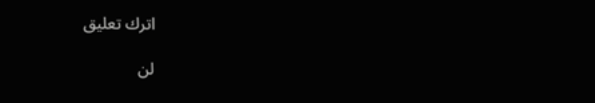اترك تعليق

لن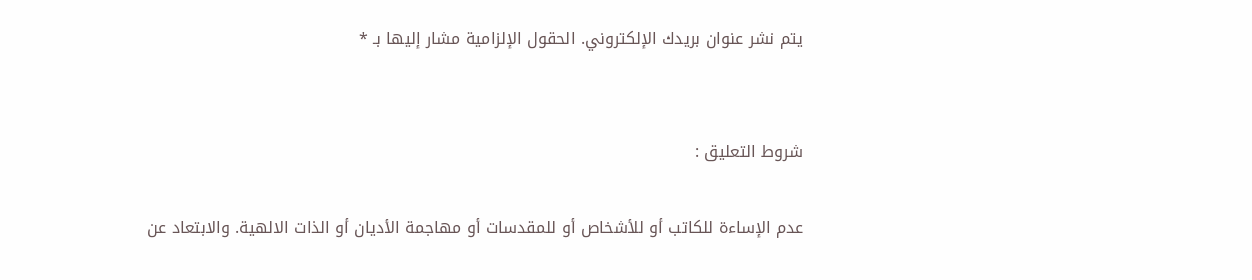يتم نشر عنوان بريدك الإلكتروني. الحقول الإلزامية مشار إليها بـ *


شروط التعليق :

عدم الإساءة للكاتب أو للأشخاص أو للمقدسات أو مهاجمة الأديان أو الذات الالهية. والابتعاد عن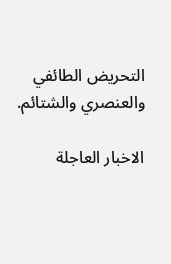التحريض الطائفي والعنصري والشتائم.

الاخبار العاجلة